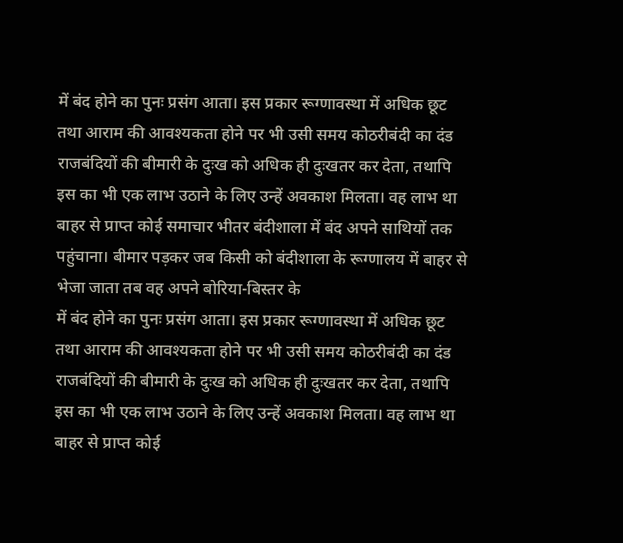में बंद होने का पुनः प्रसंग आता। इस प्रकार रूग्णावस्था में अधिक छूट तथा आराम की आवश्यकता होने पर भी उसी समय कोठरीबंदी का दंड राजबंदियों की बीमारी के दुःख को अधिक ही दुःखतर कर देता, तथापि इस का भी एक लाभ उठाने के लिए उन्हें अवकाश मिलता। वह लाभ था बाहर से प्राप्त कोई समाचार भीतर बंदीशाला में बंद अपने साथियों तक पहुंचाना। बीमार पड़कर जब किसी को बंदीशाला के रूग्णालय में बाहर से भेजा जाता तब वह अपने बोरिया-बिस्तर के
में बंद होने का पुनः प्रसंग आता। इस प्रकार रूग्णावस्था में अधिक छूट तथा आराम की आवश्यकता होने पर भी उसी समय कोठरीबंदी का दंड राजबंदियों की बीमारी के दुःख को अधिक ही दुःखतर कर देता, तथापि इस का भी एक लाभ उठाने के लिए उन्हें अवकाश मिलता। वह लाभ था बाहर से प्राप्त कोई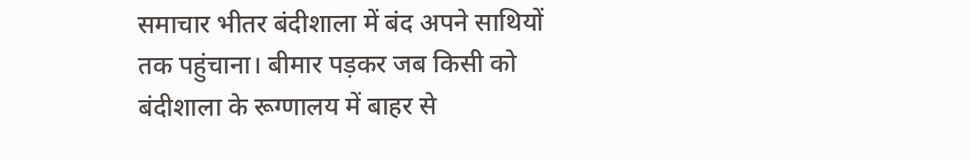समाचार भीतर बंदीशाला में बंद अपने साथियों तक पहुंचाना। बीमार पड़कर जब किसी को बंदीशाला के रूग्णालय में बाहर से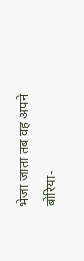भेजा जाता तब वह अपने बोरिया-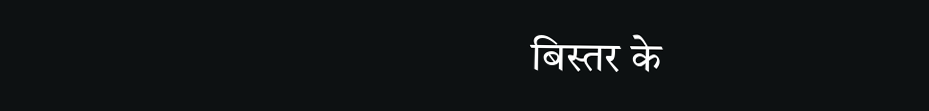बिस्तर के